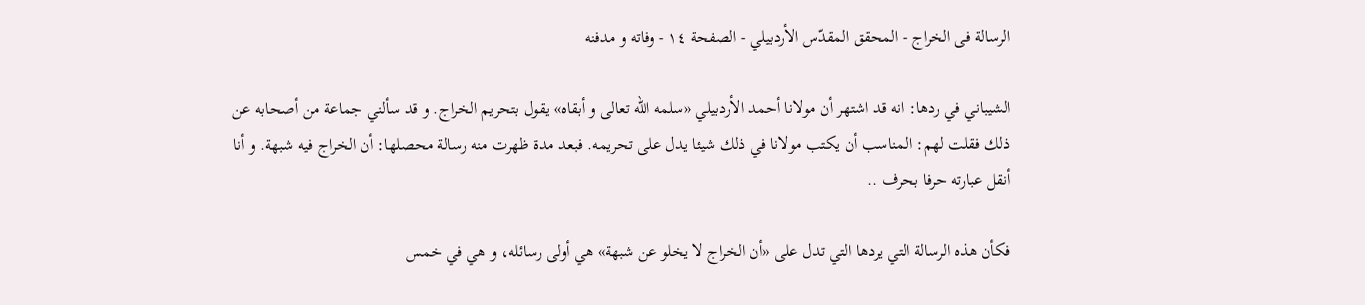الرسالة فی الخراج - المحقق المقدّس الأردبيلي - الصفحة ١٤ - وفاته و مدفنه

الشيباني في ردها: انه قد اشتهر أن مولانا أحمد الأردبيلي «سلمه الله تعالى و أبقاه» يقول بتحريم الخراج. و قد سألني جماعة من أصحابه عن ذلك فقلت لهم: المناسب أن يكتب مولانا في ذلك شيئا يدل على تحريمه. فبعد مدة ظهرت منه رسالة محصلها: أن الخراج فيه شبهة. و أنا أنقل عبارته حرفا بحرف ..

فكأن هذه الرسالة التي يردها التي تدل على «أن الخراج لا يخلو عن شبهة» هي أولى رسائله، و هي في خمس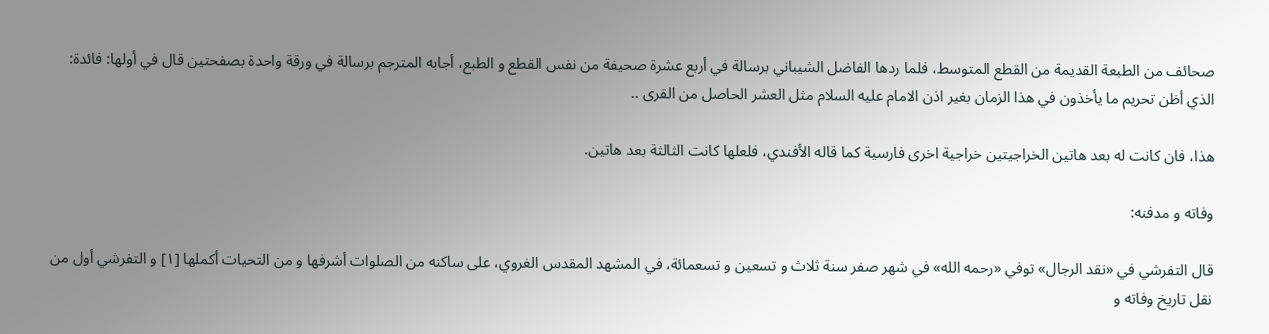صحائف من الطبعة القديمة من القطع المتوسط، فلما ردها الفاضل الشيباني برسالة في أربع عشرة صحيفة من نفس القطع و الطبع، أجابه المترجم برسالة في ورقة واحدة بصفحتين قال في أولها: فائدة: الذي أظن تحريم ما يأخذون في هذا الزمان بغير اذن الامام عليه السلام مثل العشر الحاصل من القرى ..

هذا، فان كانت له بعد هاتين الخراجيتين خراجية اخرى فارسية كما قاله الأفندي، فلعلها كانت الثالثة بعد هاتين.

وفاته و مدفنه:

قال التفرشي في «نقد الرجال» توفي «رحمه الله» في شهر صفر سنة ثلاث و تسعين و تسعمائة، في المشهد المقدس الغروي، على ساكنه من الصلوات أشرفها و من التحيات أكملها [١] و التفرشي أول من نقل تاريخ وفاته و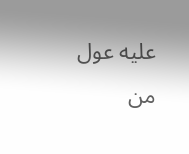عليه عول من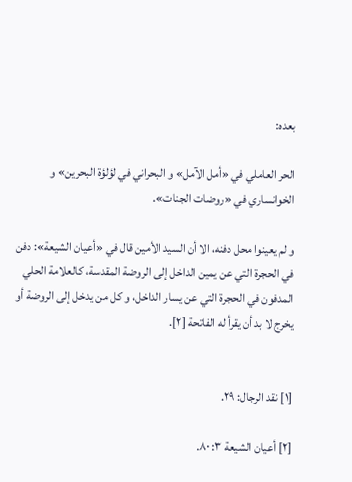بعده:

الحر العاملي في «أمل الآمل» و البحراني في لؤلؤة البحرين» و الخوانساري في «روضات الجنات».

و لم يعينوا محل دفنه، الا أن السيد الأمين قال في «أعيان الشيعة»: دفن في الحجرة التي عن يمين الداخل إلى الروضة المقدسة، كالعلامة الحلي المدفون في الحجرة التي عن يسار الداخل، و كل من يدخل إلى الروضة أو يخرج لا بد أن يقرأ له الفاتحة [٢].


[١] نقد الرجال: ٢٩.

[٢] أعيان الشيعة ٣: ٨٠.